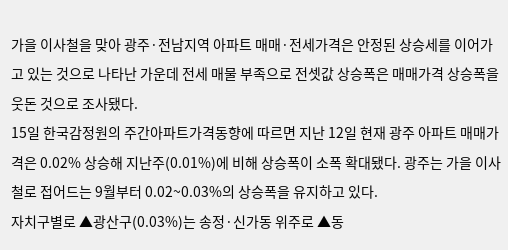가을 이사철을 맞아 광주·전남지역 아파트 매매·전세가격은 안정된 상승세를 이어가고 있는 것으로 나타난 가운데 전세 매물 부족으로 전셋값 상승폭은 매매가격 상승폭을 웃돈 것으로 조사됐다.
15일 한국감정원의 주간아파트가격동향에 따르면 지난 12일 현재 광주 아파트 매매가격은 0.02% 상승해 지난주(0.01%)에 비해 상승폭이 소폭 확대됐다. 광주는 가을 이사철로 접어드는 9월부터 0.02~0.03%의 상승폭을 유지하고 있다.
자치구별로 ▲광산구(0.03%)는 송정·신가동 위주로 ▲동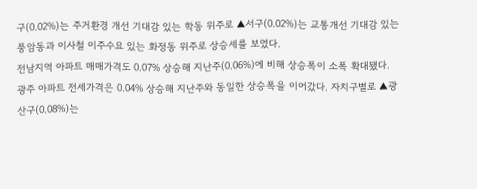구(0.02%)는 주거환경 개선 기대감 있는 학동 위주로 ▲서구(0.02%)는 교통개선 기대감 있는 풍암동과 이사철 이주수요 있는 화정동 위주로 상승세를 보였다.
전남지역 아파트 매매가격도 0.07% 상승해 지난주(0.06%)에 비해 상승폭이 소폭 확대됐다.
광주 아파트 전세가격은 0.04% 상승해 지난주와 동일한 상승폭을 이어갔다. 자치구별로 ▲광산구(0.08%)는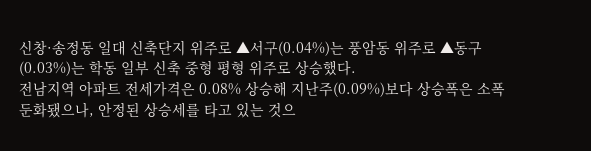신창·송정동 일대 신축단지 위주로 ▲서구(0.04%)는 풍암동 위주로 ▲동구(0.03%)는 학동 일부 신축 중형 평형 위주로 상승했다.
전남지역 아파트 전세가격은 0.08% 상승해 지난주(0.09%)보다 상승폭은 소폭 둔화됐으나, 안정된 상승세를 타고 있는 것으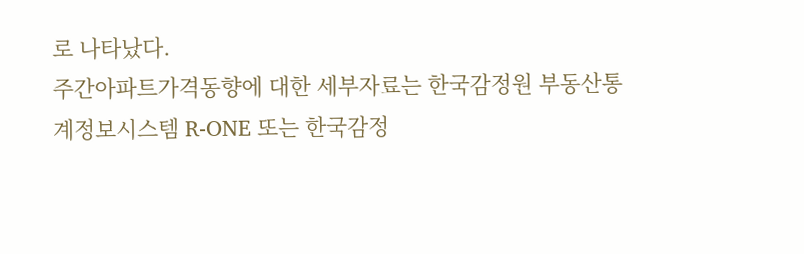로 나타났다.
주간아파트가격동향에 대한 세부자료는 한국감정원 부동산통계정보시스템 R-ONE 또는 한국감정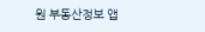원 부동산정보 앱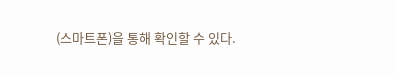(스마트폰)을 통해 확인할 수 있다.